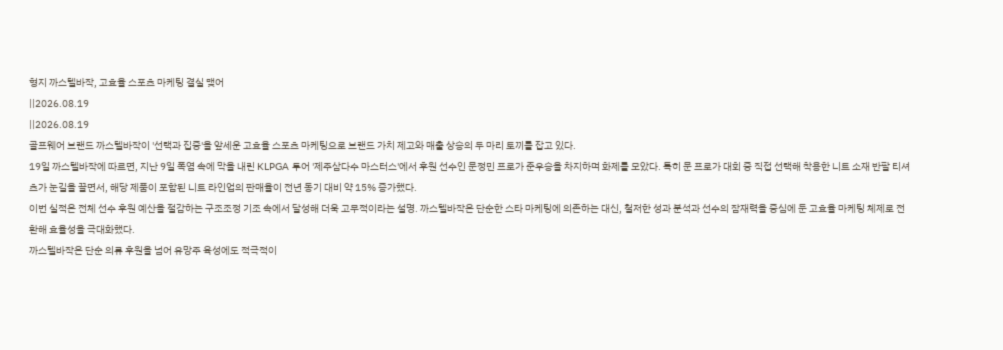형지 까스텔바작, 고효율 스포츠 마케팅 결실 맺어
||2026.08.19
||2026.08.19
골프웨어 브랜드 까스텔바작이 '선택과 집중'을 앞세운 고효율 스포츠 마케팅으로 브랜드 가치 제고와 매출 상승의 두 마리 토끼를 잡고 있다.
19일 까스텔바작에 따르면, 지난 9일 폭염 속에 막을 내린 KLPGA 투어 '제주삼다수 마스터스'에서 후원 선수인 문정민 프로가 준우승을 차지하며 화제를 모았다. 특히 문 프로가 대회 중 직접 선택해 착용한 니트 소재 반팔 티셔츠가 눈길을 끌면서, 해당 제품이 포함된 니트 라인업의 판매율이 전년 동기 대비 약 15% 증가했다.
이번 실적은 전체 선수 후원 예산을 절감하는 구조조정 기조 속에서 달성해 더욱 고무적이라는 설명. 까스텔바작은 단순한 스타 마케팅에 의존하는 대신, 철저한 성과 분석과 선수의 잠재력을 중심에 둔 고효율 마케팅 체제로 전환해 효율성을 극대화했다.
까스텔바작은 단순 의류 후원을 넘어 유망주 육성에도 적극적이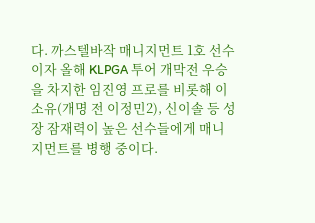다. 까스텔바작 매니지먼트 1호 선수이자 올해 KLPGA 투어 개막전 우승을 차지한 임진영 프로를 비롯해 이소유(개명 전 이정민2), 신이솔 등 성장 잠재력이 높은 선수들에게 매니지먼트를 병행 중이다.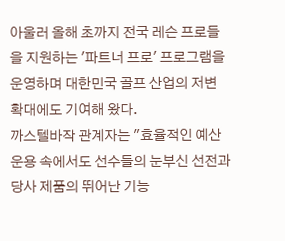아울러 올해 초까지 전국 레슨 프로들을 지원하는 '파트너 프로' 프로그램을 운영하며 대한민국 골프 산업의 저변 확대에도 기여해 왔다.
까스텔바작 관계자는 "효율적인 예산 운용 속에서도 선수들의 눈부신 선전과 당사 제품의 뛰어난 기능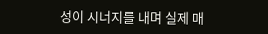성이 시너지를 내며 실제 매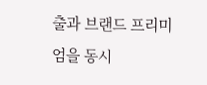출과 브랜드 프리미엄을 동시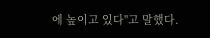에 높이고 있다"고 말했다.